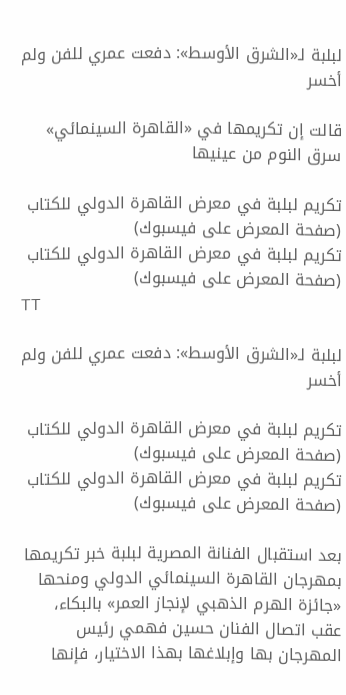لبلبة لـ«الشرق الأوسط»: دفعت عمري للفن ولم أخسر

قالت إن تكريمها في «القاهرة السينمائي» سرق النوم من عينيها

تكريم لبلبة في معرض القاهرة الدولي للكتاب (صفحة المعرض على فيسبوك)
تكريم لبلبة في معرض القاهرة الدولي للكتاب (صفحة المعرض على فيسبوك)
TT

لبلبة لـ«الشرق الأوسط»: دفعت عمري للفن ولم أخسر

تكريم لبلبة في معرض القاهرة الدولي للكتاب (صفحة المعرض على فيسبوك)
تكريم لبلبة في معرض القاهرة الدولي للكتاب (صفحة المعرض على فيسبوك)

بعد استقبال الفنانة المصرية لبلبة خبر تكريمها بمهرجان القاهرة السينمائي الدولي ومنحها «جائزة الهرم الذهبي لإنجاز العمر» بالبكاء، عقب اتصال الفنان حسين فهمي رئيس المهرجان بها وإبلاغها بهذا الاختيار، فإنها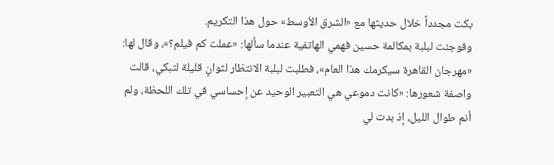بكت مجدداً خلال حديثها مع «الشرق الأوسط» حول هذا التكريم.
وفوجئت لبلبة بمكالمة حسين فهمي الهاتفية عندما سألها: «عملت كم فيلم؟»، وقال لها: «مهرجان القاهرة سيكرمك هذا العام»، فطلبت لبلبة الانتظار لثوانٍ قليلة لتبكي، قالت واصفة شعورها: «كانت دموعي هي التعبير الوحيد عن إحساسي في تلك اللحظة، ولم أنم طوال الليل، إذ بدت لي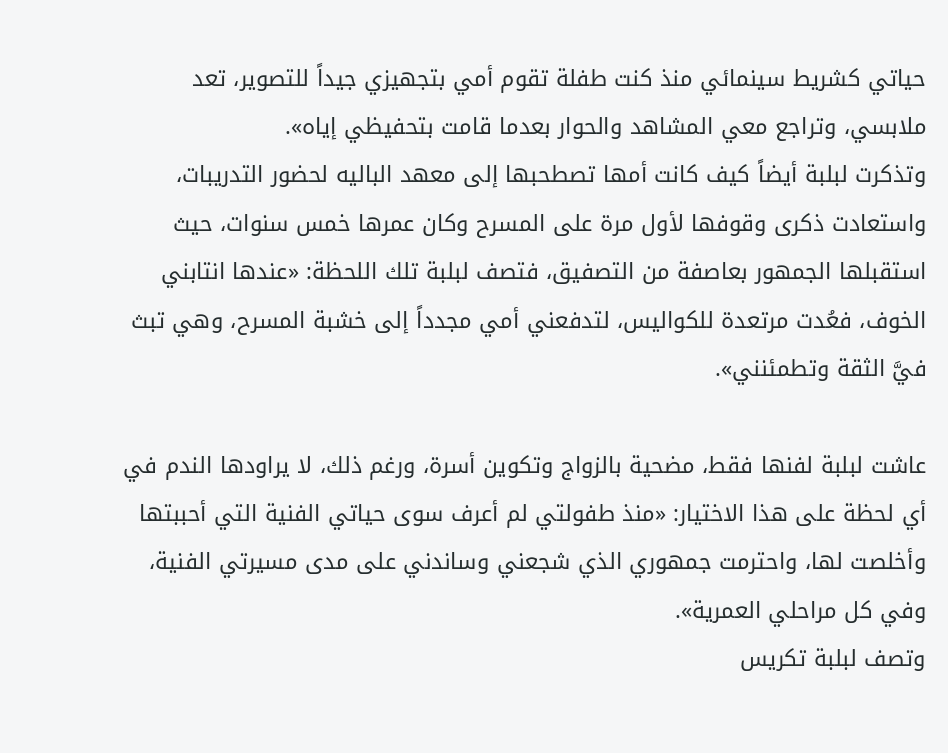حياتي كشريط سينمائي منذ كنت طفلة تقوم أمي بتجهيزي جيداً للتصوير، تعد ملابسي، وتراجع معي المشاهد والحوار بعدما قامت بتحفيظي إياه».
وتذكرت لبلبة أيضاً كيف كانت أمها تصطحبها إلى معهد الباليه لحضور التدريبات، واستعادت ذكرى وقوفها لأول مرة على المسرح وكان عمرها خمس سنوات، حيث استقبلها الجمهور بعاصفة من التصفيق، فتصف لبلبة تلك اللحظة: «عندها انتابني الخوف، فعُدت مرتعدة للكواليس، لتدفعني أمي مجدداً إلى خشبة المسرح، وهي تبث فيَّ الثقة وتطمئنني».

عاشت لبلبة لفنها فقط، مضحية بالزواج وتكوين أسرة، ورغم ذلك، لا يراودها الندم في أي لحظة على هذا الاختيار: «منذ طفولتي لم أعرف سوى حياتي الفنية التي أحببتها وأخلصت لها، واحترمت جمهوري الذي شجعني وساندني على مدى مسيرتي الفنية، وفي كل مراحلي العمرية».
وتصف لبلبة تكريس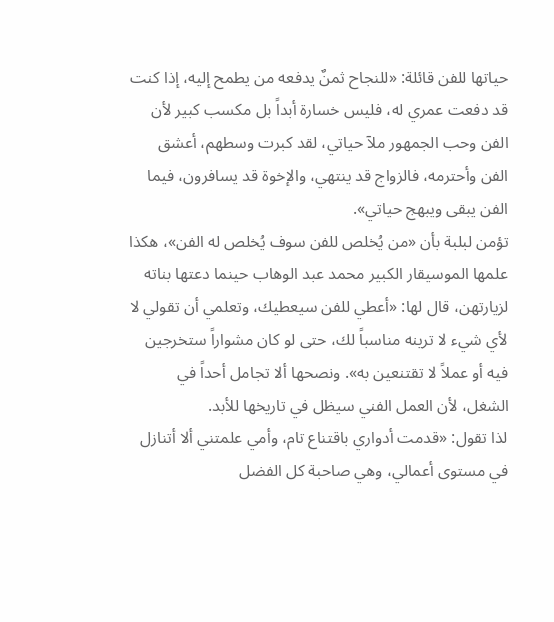حياتها للفن قائلة: «للنجاح ثمنٌ يدفعه من يطمح إليه، إذا كنت قد دفعت عمري له، فليس خسارة أبداً بل مكسب كبير لأن الفن وحب الجمهور ملآ حياتي، لقد كبرت وسطهم، أعشق الفن وأحترمه، فالزواج قد ينتهي، والإخوة قد يسافرون، فيما الفن يبقى ويبهج حياتي».
تؤمن لبلبة بأن «من يُخلص للفن سوف يُخلص له الفن»، هكذا علمها الموسيقار الكبير محمد عبد الوهاب حينما دعتها بناته لزيارتهن، قال لها: «أعطي للفن سيعطيك، وتعلمي أن تقولي لا لأي شيء لا ترينه مناسباً لك، حتى لو كان مشواراً ستخرجين فيه أو عملاً لا تقتنعين به». ونصحها ألا تجامل أحداً في الشغل، لأن العمل الفني سيظل في تاريخها للأبد.
لذا تقول: «قدمت أدواري باقتناع تام، وأمي علمتني ألا أتنازل في مستوى أعمالي، وهي صاحبة كل الفضل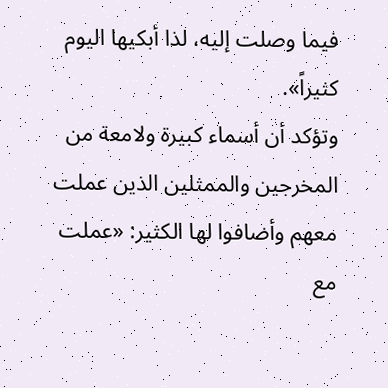فيما وصلت إليه، لذا أبكيها اليوم كثيراً».
وتؤكد أن أسماء كبيرة ولامعة من المخرجين والممثلين الذين عملت معهم وأضافوا لها الكثير: «عملت مع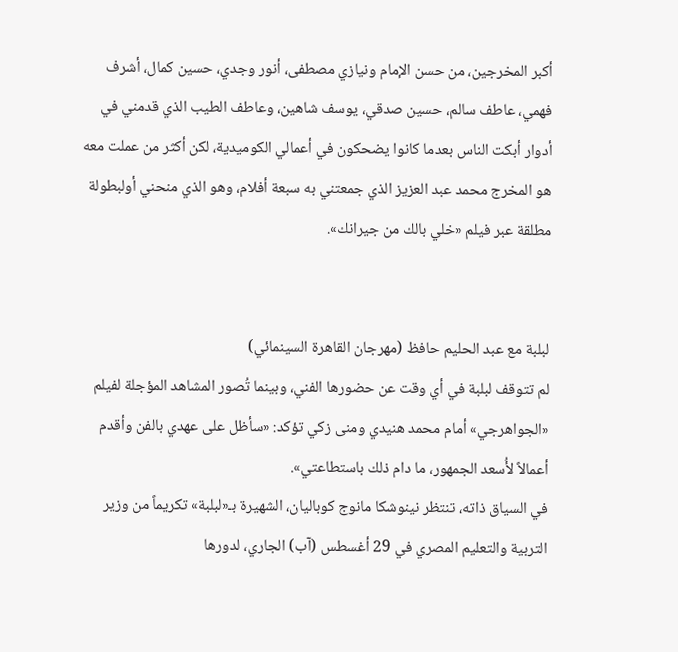أكبر المخرجين، من حسن الإمام ونيازي مصطفى، أنور وجدي، حسين كمال، أشرف فهمي، عاطف سالم، حسين صدقي، يوسف شاهين، وعاطف الطيب الذي قدمني في أدوار أبكت الناس بعدما كانوا يضحكون في أعمالي الكوميدية، لكن أكثر من عملت معه هو المخرج محمد عبد العزيز الذي جمعتني به سبعة أفلام، وهو الذي منحني أولبطولة مطلقة عبر فيلم «خلي بالك من جيرانك».


لبلبة مع عبد الحليم حافظ (مهرجان القاهرة السينمائي)
لم تتوقف لبلبة في أي وقت عن حضورها الفني، وبينما تُصور المشاهد المؤجلة لفيلم «الجواهرجي» أمام محمد هنيدي ومنى زكي تؤكد: «سأظل على عهدي بالفن وأقدم أعمالاً لأُسعد الجمهور، ما دام ذلك باستطاعتي».
في السياق ذاته، تنتظر نينوشكا مانوج كوباليان، الشهيرة بـ«لبلبة» تكريماً من وزير التربية والتعليم المصري في 29 أغسطس (آب) الجاري، لدورها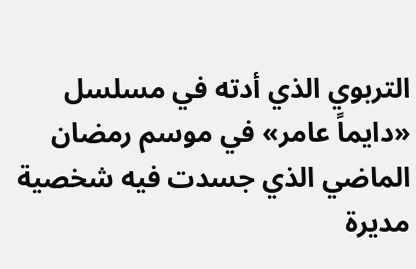التربوي الذي أدته في مسلسل «دايماً عامر» في موسم رمضان الماضي الذي جسدت فيه شخصية مديرة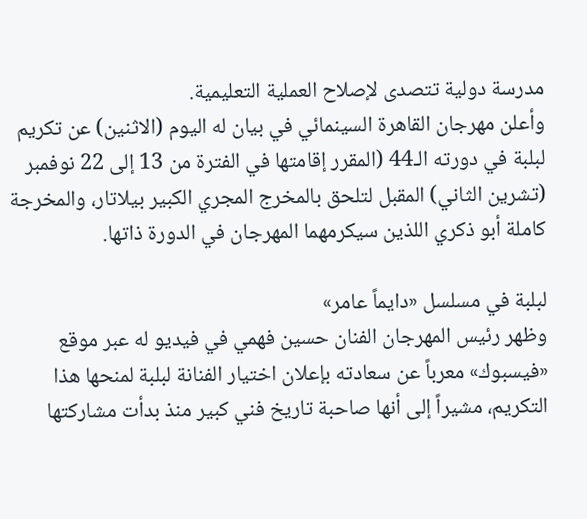مدرسة دولية تتصدى لإصلاح العملية التعليمية.
وأعلن مهرجان القاهرة السينمائي في بيان له اليوم (الاثنين) عن تكريم لبلبة في دورته الـ44 (المقرر إقامتها في الفترة من 13 إلى 22 نوفمبر (تشرين الثاني) المقبل لتلحق بالمخرج المجري الكبير بيلاتار، والمخرجة كاملة أبو ذكري اللذين سيكرمهما المهرجان في الدورة ذاتها.

لبلبة في مسلسل «دايماً عامر»
وظهر رئيس المهرجان الفنان حسين فهمي في فيديو له عبر موقع «فيسبوك» معرباً عن سعادته بإعلان اختيار الفنانة لبلبة لمنحها هذا التكريم، مشيراً إلى أنها صاحبة تاريخ فني كبير منذ بدأت مشاركتها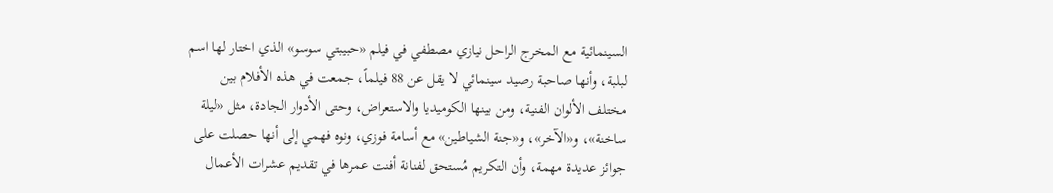السينمائية مع المخرج الراحل نيازي مصطفي في فيلم «حبيبتي سوسو» الذي اختار لها اسم لبلبة، وأنها صاحبة رصيد سينمائي لا يقل عن 88 فيلماً، جمعت في هذه الأفلام بين مختلف الألوان الفنية، ومن بينها الكوميديا والاستعراض، وحتى الأدوار الجادة، مثل «ليلة ساخنة»، و«الآخر»، و«جنة الشياطين» مع أسامة فوزي، ونوه فهمي إلى أنها حصلت على جوائز عديدة مهمة، وأن التكريم مُستحق لفنانة أفنت عمرها في تقديم عشرات الأعمال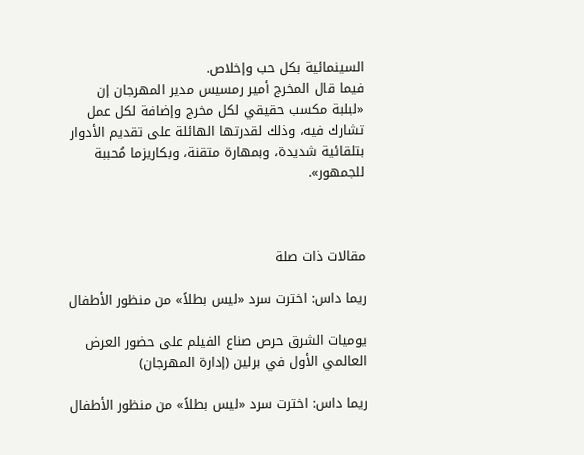السينمائية بكل حب وإخلاص.
فيما قال المخرج أمير رمسيس مدير المهرجان إن «لبلبة مكسب حقيقي لكل مخرج وإضافة لكل عمل تشارك فيه، وذلك لقدرتها الهائلة على تقديم الأدوار بتلقائية شديدة، وبمهارة متقنة، وبكاريزما مُحببة للجمهور».



مقالات ذات صلة

ريما داس: اخترت سرد «ليس بطلاً» من منظور الأطفال

يوميات الشرق حرص صناع الفيلم على حضور العرض العالمي الأول في برلين (إدارة المهرجان)

ريما داس: اخترت سرد «ليس بطلاً» من منظور الأطفال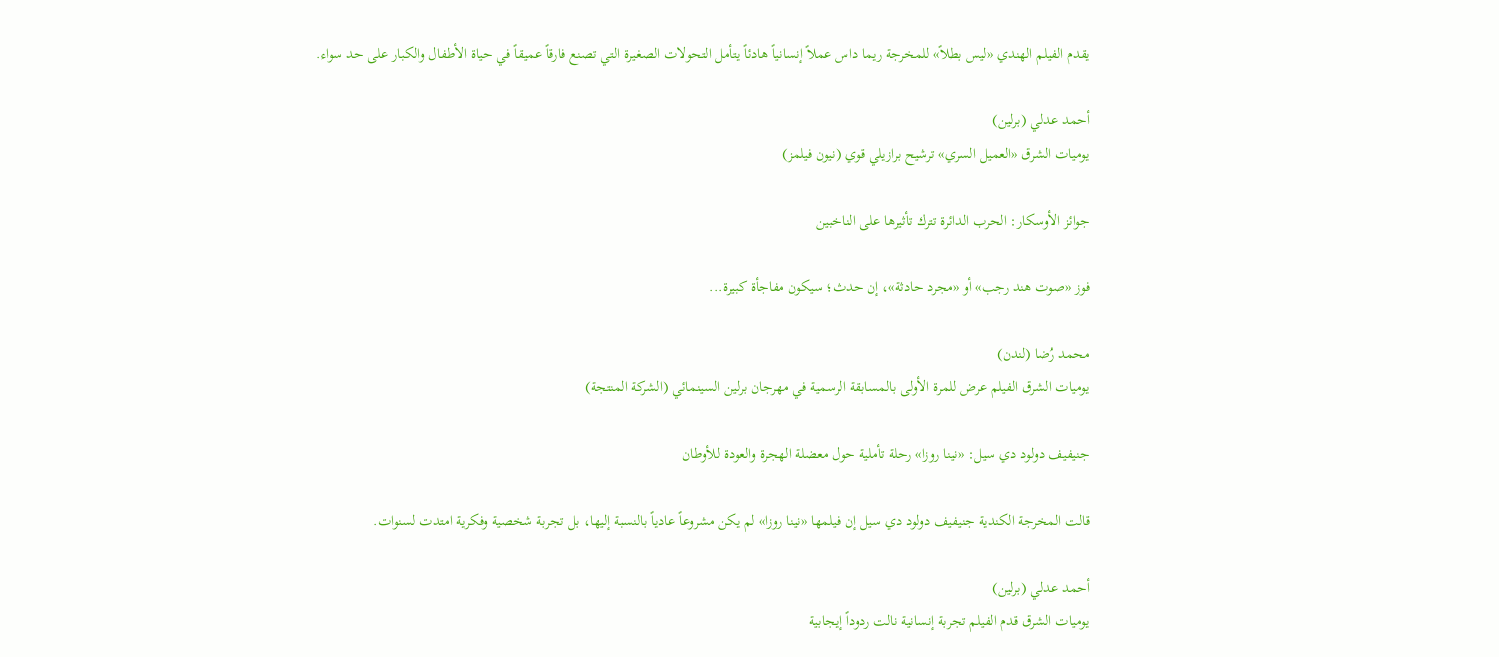يقدم الفيلم الهندي «ليس بطلاً» للمخرجة ريما داس عملاً إنسانياً هادئاً يتأمل التحولات الصغيرة التي تصنع فارقاً عميقاً في حياة الأطفال والكبار على حد سواء.

أحمد عدلي (برلين)
يوميات الشرق «العميل السري» ترشيح برازيلي قوي (نيون فيلمز)

جوائز الأوسكار: الحرب الدائرة تترك تأثيرها على الناخبين

فوز «صوت هند رجب» أو «مجرد حادثة»، إن حدث؛ سيكون مفاجأة كبيرة...

محمد رُضا (لندن)
يوميات الشرق الفيلم عرض للمرة الأولى بالمسابقة الرسمية في مهرجان برلين السينمائي (الشركة المنتجة)

جنيفيف دولود دي سيل: «نينا روزا» رحلة تأملية حول معضلة الهجرة والعودة للأوطان

قالت المخرجة الكندية جنيفيف دولود دي سيل إن فيلمها «نينا روزا» لم يكن مشروعاً عادياً بالنسبة إليها، بل تجربة شخصية وفكرية امتدت لسنوات.

أحمد عدلي (برلين)
يوميات الشرق قدم الفيلم تجربة إنسانية نالت ردوداً إيجابية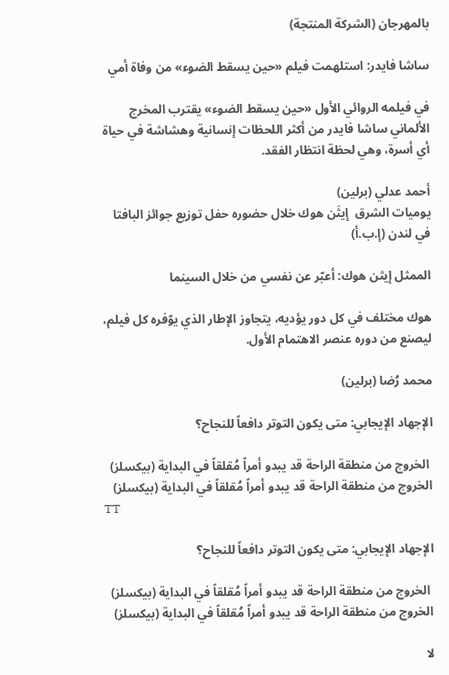بالمهرجان (الشركة المنتجة)

ساشا فايدر: استلهمت فيلم «حين يسقط الضوء» من وفاة أمي

في فيلمه الروائي الأول «حين يسقط الضوء» يقترب المخرج الألماني ساشا فايدر من أكثر اللحظات إنسانية وهشاشة في حياة أي أسرة، وهي لحظة انتظار الفقد.

أحمد عدلي (برلين)
يوميات الشرق  إيثَن هوك خلال حضوره حفل توزيع جوائز البافتا في لندن (إ.ب.أ)

الممثل إيثن هوك: أعبّر عن نفسي من خلال السينما

هوك مختلف في كل دور يؤديه، يتجاوز الإطار الذي يوّفره كل فيلم، ليصنع من دوره عنصر الاهتمام الأول.

محمد رُضا (برلين)

الإجهاد الإيجابي: متى يكون التوتر دافعاً للنجاح؟

 الخروج من منطقة الراحة قد يبدو أمراً مُقلقاً في البداية (بيكسلز)
الخروج من منطقة الراحة قد يبدو أمراً مُقلقاً في البداية (بيكسلز)
TT

الإجهاد الإيجابي: متى يكون التوتر دافعاً للنجاح؟

 الخروج من منطقة الراحة قد يبدو أمراً مُقلقاً في البداية (بيكسلز)
الخروج من منطقة الراحة قد يبدو أمراً مُقلقاً في البداية (بيكسلز)

لا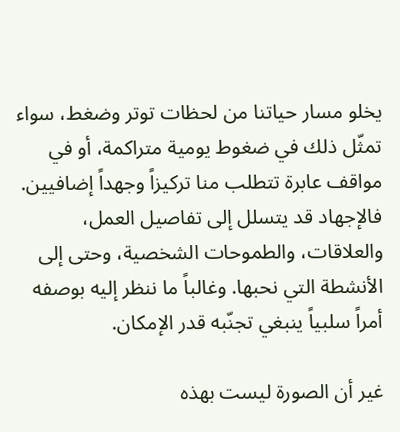يخلو مسار حياتنا من لحظات توتر وضغط، سواء تمثّل ذلك في ضغوط يومية متراكمة، أو في مواقف عابرة تتطلب منا تركيزاً وجهداً إضافيين. فالإجهاد قد يتسلل إلى تفاصيل العمل، والعلاقات، والطموحات الشخصية، وحتى إلى الأنشطة التي نحبها. وغالباً ما ننظر إليه بوصفه أمراً سلبياً ينبغي تجنّبه قدر الإمكان.

غير أن الصورة ليست بهذه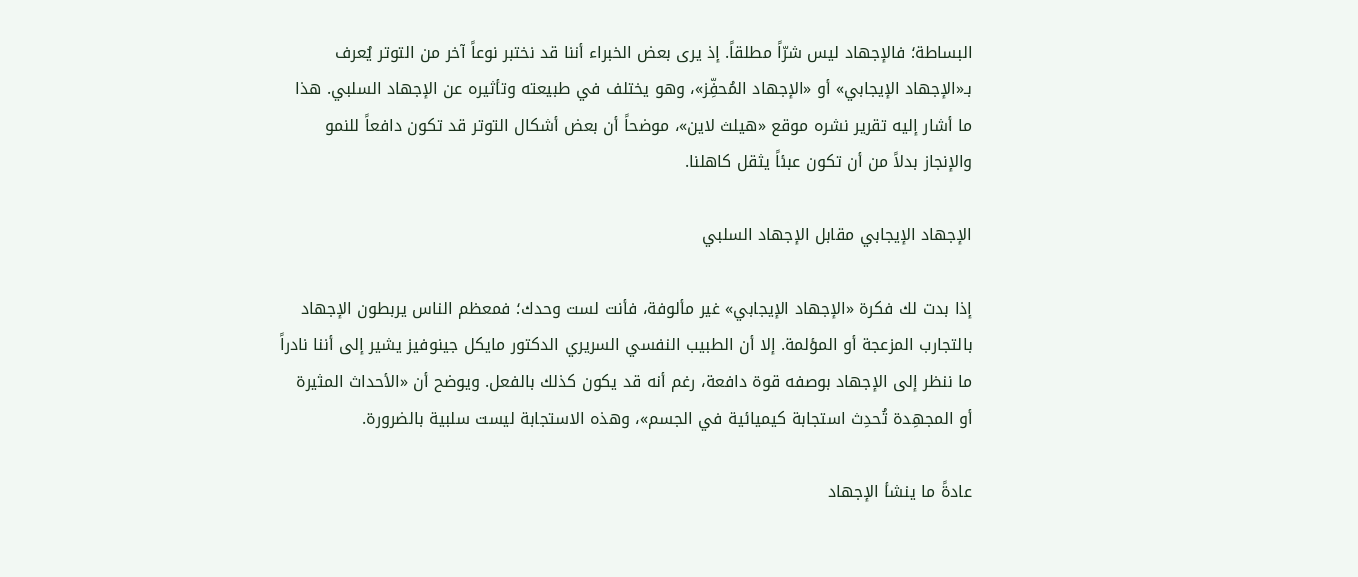البساطة؛ فالإجهاد ليس شرّاً مطلقاً. إذ يرى بعض الخبراء أننا قد نختبر نوعاً آخر من التوتر يُعرف بـ«الإجهاد الإيجابي» أو «الإجهاد المُحفِّز»، وهو يختلف في طبيعته وتأثيره عن الإجهاد السلبي. هذا ما أشار إليه تقرير نشره موقع «هيلث لاين»، موضحاً أن بعض أشكال التوتر قد تكون دافعاً للنمو والإنجاز بدلاً من أن تكون عبئاً يثقل كاهلنا.

الإجهاد الإيجابي مقابل الإجهاد السلبي

إذا بدت لك فكرة «الإجهاد الإيجابي» غير مألوفة، فأنت لست وحدك؛ فمعظم الناس يربطون الإجهاد بالتجارب المزعجة أو المؤلمة. إلا أن الطبيب النفسي السريري الدكتور مايكل جينوفيز يشير إلى أننا نادراً ما ننظر إلى الإجهاد بوصفه قوة دافعة، رغم أنه قد يكون كذلك بالفعل. ويوضح أن «الأحداث المثيرة أو المجهِدة تُحدِث استجابة كيميائية في الجسم»، وهذه الاستجابة ليست سلبية بالضرورة.

عادةً ما ينشأ الإجهاد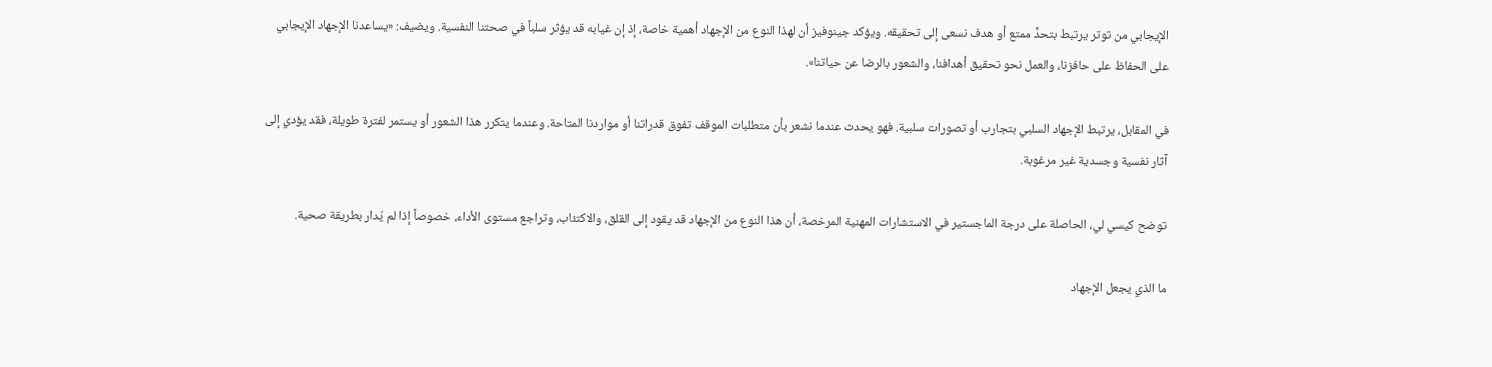الإيجابي من توتر يرتبط بتحدٍّ ممتع أو هدف نسعى إلى تحقيقه. ويؤكد جينوفيز أن لهذا النوع من الإجهاد أهمية خاصة، إذ إن غيابه قد يؤثر سلباً في صحتنا النفسية. ويضيف: «يساعدنا الإجهاد الإيجابي على الحفاظ على حافزنا، والعمل نحو تحقيق أهدافنا، والشعور بالرضا عن حياتنا».

في المقابل، يرتبط الإجهاد السلبي بتجارب أو تصورات سلبية. فهو يحدث عندما نشعر بأن متطلبات الموقف تفوق قدراتنا أو مواردنا المتاحة. وعندما يتكرر هذا الشعور أو يستمر لفترة طويلة، فقد يؤدي إلى آثار نفسية وجسدية غير مرغوبة.

توضح كيسي لي، الحاصلة على درجة الماجستير في الاستشارات المهنية المرخصة، أن هذا النوع من الإجهاد قد يقود إلى القلق، والاكتئاب، وتراجع مستوى الأداء، خصوصاً إذا لم يُدار بطريقة صحية.

ما الذي يجعل الإجهاد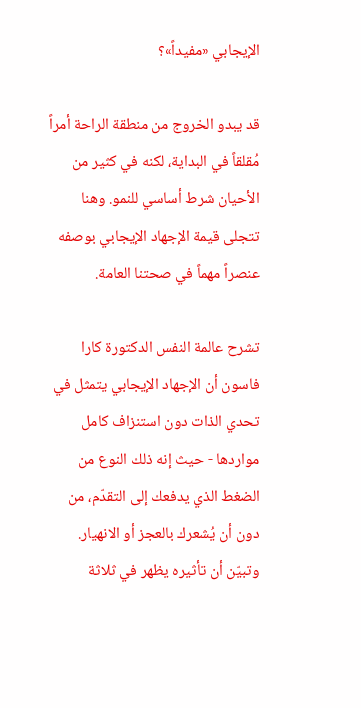الإيجابي «مفيداً»؟

قد يبدو الخروج من منطقة الراحة أمراً مُقلقاً في البداية، لكنه في كثير من الأحيان شرط أساسي للنمو. وهنا تتجلى قيمة الإجهاد الإيجابي بوصفه عنصراً مهماً في صحتنا العامة.

تشرح عالمة النفس الدكتورة كارا فاسون أن الإجهاد الإيجابي يتمثل في تحدي الذات دون استنزاف كامل مواردها - حيث إنه ذلك النوع من الضغط الذي يدفعك إلى التقدّم، من دون أن يُشعرك بالعجز أو الانهيار. وتبيّن أن تأثيره يظهر في ثلاثة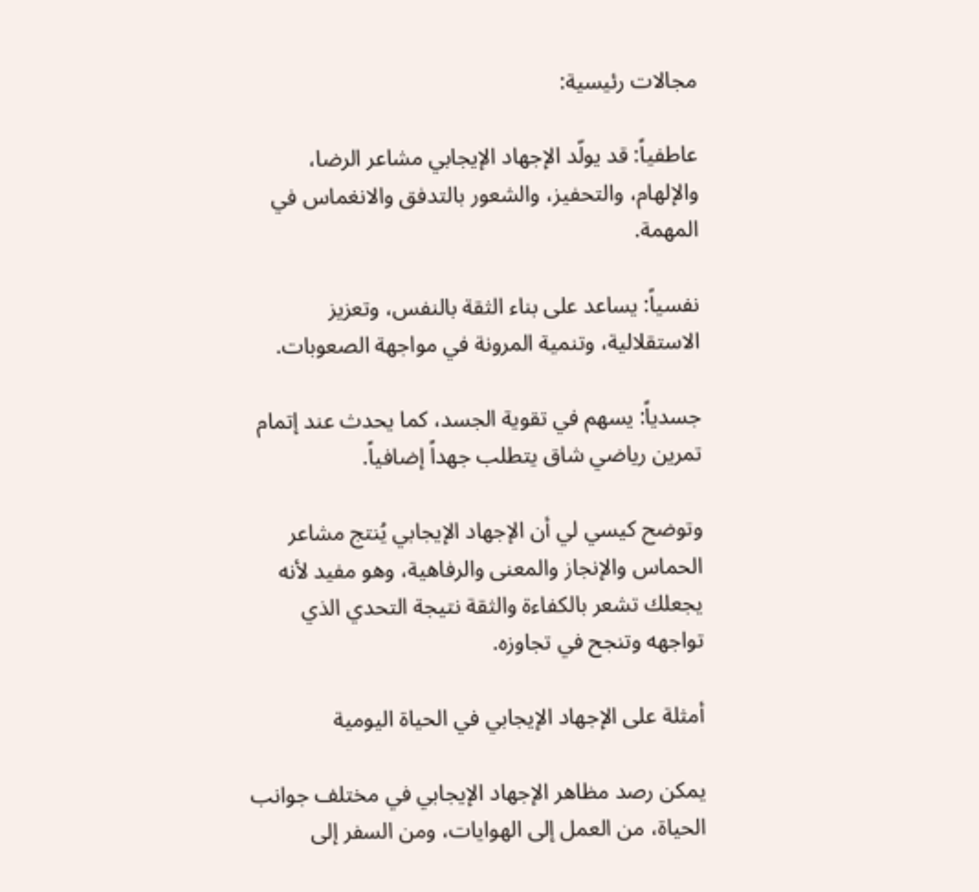مجالات رئيسية:

عاطفياً: قد يولّد الإجهاد الإيجابي مشاعر الرضا، والإلهام، والتحفيز، والشعور بالتدفق والانغماس في المهمة.

نفسياً: يساعد على بناء الثقة بالنفس، وتعزيز الاستقلالية، وتنمية المرونة في مواجهة الصعوبات.

جسدياً: يسهم في تقوية الجسد، كما يحدث عند إتمام تمرين رياضي شاق يتطلب جهداً إضافياً.

وتوضح كيسي لي أن الإجهاد الإيجابي يُنتج مشاعر الحماس والإنجاز والمعنى والرفاهية، وهو مفيد لأنه يجعلك تشعر بالكفاءة والثقة نتيجة التحدي الذي تواجهه وتنجح في تجاوزه.

أمثلة على الإجهاد الإيجابي في الحياة اليومية

يمكن رصد مظاهر الإجهاد الإيجابي في مختلف جوانب الحياة، من العمل إلى الهوايات، ومن السفر إلى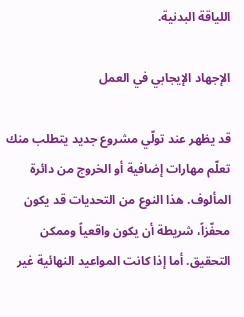اللياقة البدنية.

الإجهاد الإيجابي في العمل

قد يظهر عند تولّي مشروع جديد يتطلب منك تعلّم مهارات إضافية أو الخروج من دائرة المألوف. هذا النوع من التحديات قد يكون محفّزاً، شريطة أن يكون واقعياً وممكن التحقيق. أما إذا كانت المواعيد النهائية غير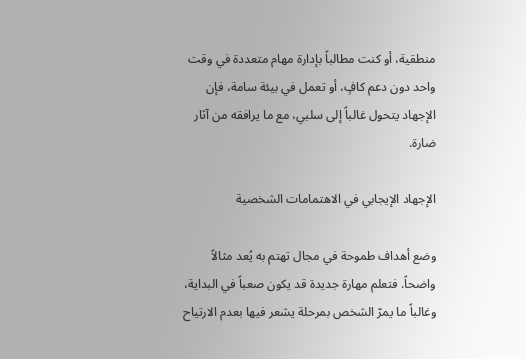منطقية، أو كنت مطالباً بإدارة مهام متعددة في وقت واحد دون دعم كافٍ، أو تعمل في بيئة سامة، فإن الإجهاد يتحول غالباً إلى سلبي، مع ما يرافقه من آثار ضارة.

الإجهاد الإيجابي في الاهتمامات الشخصية

وضع أهداف طموحة في مجال تهتم به يُعد مثالاً واضحاً. فتعلم مهارة جديدة قد يكون صعباً في البداية، وغالباً ما يمرّ الشخص بمرحلة يشعر فيها بعدم الارتياح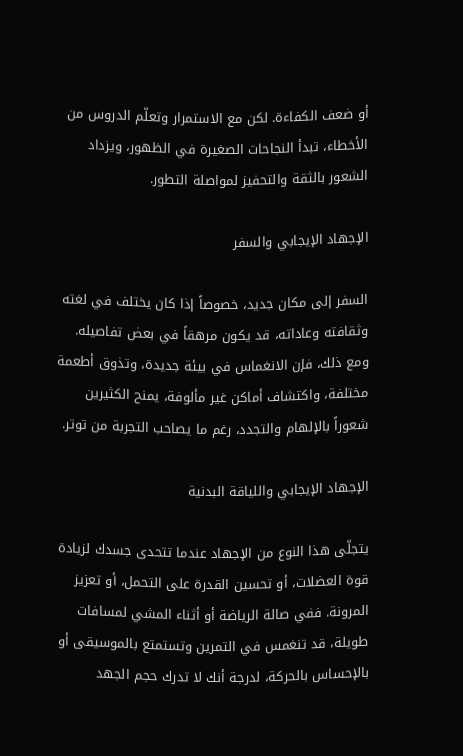أو ضعف الكفاءة. لكن مع الاستمرار وتعلّم الدروس من الأخطاء، تبدأ النجاحات الصغيرة في الظهور، ويزداد الشعور بالثقة والتحفيز لمواصلة التطور.

الإجهاد الإيجابي والسفر

السفر إلى مكان جديد، خصوصاً إذا كان يختلف في لغته وثقافته وعاداته، قد يكون مرهقاً في بعض تفاصيله. ومع ذلك، فإن الانغماس في بيئة جديدة، وتذوق أطعمة مختلفة، واكتشاف أماكن غير مألوفة، يمنح الكثيرين شعوراً بالإلهام والتجدد، رغم ما يصاحب التجربة من توتر.

الإجهاد الإيجابي واللياقة البدنية

يتجلّى هذا النوع من الإجهاد عندما تتحدى جسدك لزيادة قوة العضلات، أو تحسين القدرة على التحمل، أو تعزيز المرونة. ففي صالة الرياضة أو أثناء المشي لمسافات طويلة، قد تنغمس في التمرين وتستمتع بالموسيقى أو بالإحساس بالحركة، لدرجة أنك لا تدرك حجم الجهد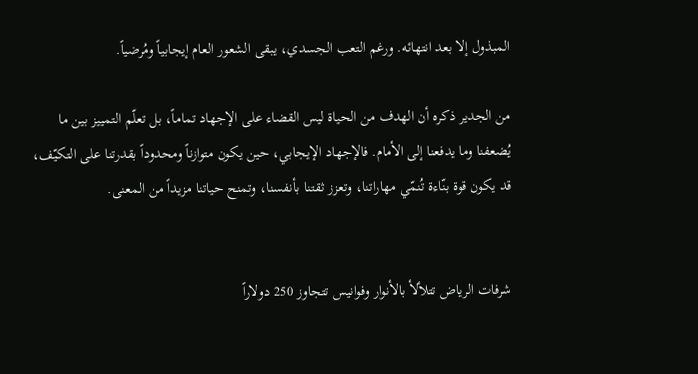المبذول إلا بعد انتهائه. ورغم التعب الجسدي، يبقى الشعور العام إيجابياً ومُرضياً.

من الجدير ذكره أن الهدف من الحياة ليس القضاء على الإجهاد تماماً، بل تعلّم التمييز بين ما يُضعفنا وما يدفعنا إلى الأمام. فالإجهاد الإيجابي، حين يكون متوازناً ومحدوداً بقدرتنا على التكيّف، قد يكون قوة بنّاءة تُنمّي مهاراتنا، وتعزز ثقتنا بأنفسنا، وتمنح حياتنا مزيداً من المعنى.


شرفات الرياض تتلألأ بالأنوار وفوانيس تتجاوز 250 دولاراً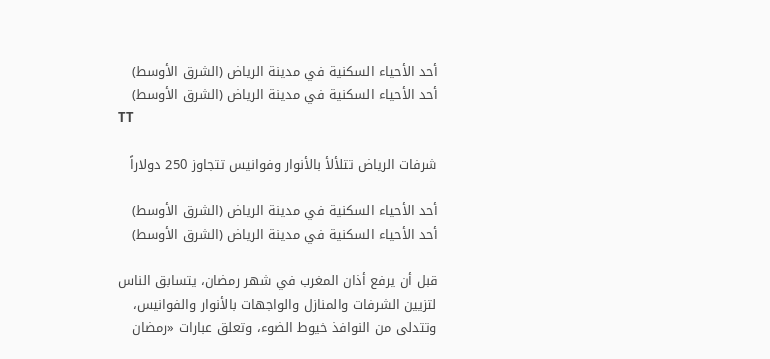أحد الأحياء السكنية في مدينة الرياض (الشرق الأوسط)
أحد الأحياء السكنية في مدينة الرياض (الشرق الأوسط)
TT

شرفات الرياض تتلألأ بالأنوار وفوانيس تتجاوز 250 دولاراً

أحد الأحياء السكنية في مدينة الرياض (الشرق الأوسط)
أحد الأحياء السكنية في مدينة الرياض (الشرق الأوسط)

قبل أن يرفع أذان المغرب في شهر رمضان، يتسابق الناس لتزيين الشرفات والمنازل والواجهات بالأنوار والفوانيس، وتتدلى من النوافذ خيوط الضوء، وتعلق عبارات «رمضان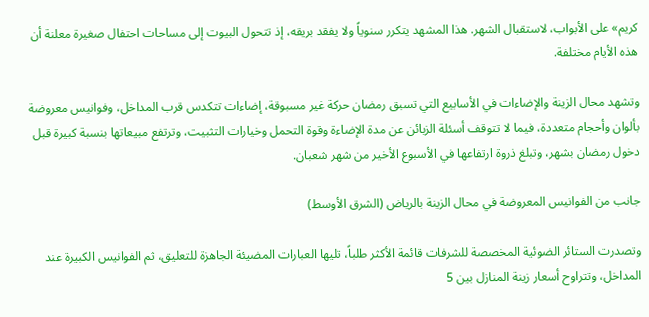كريم» على الأبواب، لاستقبال الشهر. هذا المشهد يتكرر سنوياً ولا يفقد بريقه، إذ تتحول البيوت إلى مساحات احتفال صغيرة معلنة أن هذه الأيام مختلفة.

وتشهد محال الزينة والإضاءات في الأسابيع التي تسبق رمضان حركة غير مسبوقة، إضاءات تتكدس قرب المداخل، وفوانيس معروضة بألوان وأحجام متعددة، فيما لا تتوقف أسئلة الزبائن عن مدة الإضاءة وقوة التحمل وخيارات التثبيت، وترتفع مبيعاتها بنسبة كبيرة قبل دخول رمضان بشهر، وتبلغ ذروة ارتفاعها في الأسبوع الأخير من شهر شعبان.

جانب من الفوانيس المعروضة في محال الزينة بالرياض (الشرق الأوسط)

وتصدرت الستائر الضوئية المخصصة للشرفات قائمة الأكثر طلباً، تليها العبارات المضيئة الجاهزة للتعليق، ثم الفوانيس الكبيرة عند المداخل، وتتراوح أسعار زينة المنازل بين 5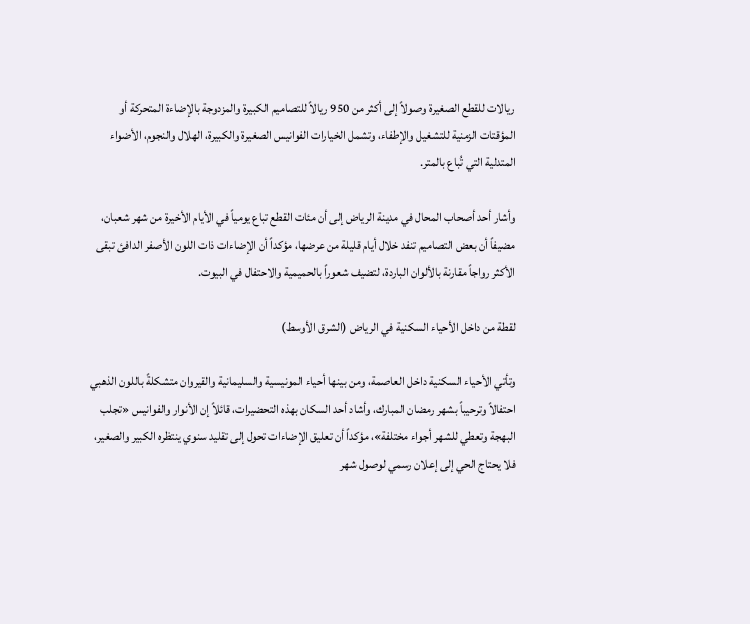ريالات للقطع الصغيرة وصولاً إلى أكثر من 950 ريالاً للتصاميم الكبيرة والمزدوجة بالإضاءة المتحركة أو المؤقتات الزمنية للتشغيل والإطفاء، وتشمل الخيارات الفوانيس الصغيرة والكبيرة، الهلال والنجوم، الأضواء المتدلية التي تُباع بالمتر.

وأشار أحد أصحاب المحال في مدينة الرياض إلى أن مئات القطع تباع يومياً في الأيام الأخيرة من شهر شعبان، مضيفاً أن بعض التصاميم تنفد خلال أيام قليلة من عرضها، مؤكداً أن الإضاءات ذات اللون الأصفر الدافئ تبقى الأكثر رواجاً مقارنة بالألوان الباردة، لتضيف شعوراً بالحميمية والاحتفال في البيوت.

لقطة من داخل الأحياء السكنية في الرياض (الشرق الأوسط)

وتأتي الأحياء السكنية داخل العاصمة، ومن بينها أحياء المونيسية والسليمانية والقيروان متشكلةً باللون الذهبي احتفالاً وترحيباً بشهر رمضان المبارك، وأشاد أحد السكان بهذه التحضيرات، قائلاً إن الأنوار والفوانيس «تجلب البهجة وتعطي للشهر أجواء مختلفة»، مؤكداً أن تعليق الإضاءات تحول إلى تقليد سنوي ينتظره الكبير والصغير، فلا يحتاج الحي إلى إعلان رسمي لوصول شهر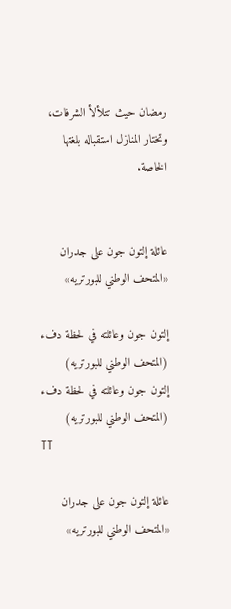رمضان حيث تتلألأ الشرفات، وتختار المنازل استقباله بلغتها الخاصة.


عائلة إلتون جون على جدران «المتحف الوطني للبورتريه»

إلتون جون وعائلته في لحظة دفء (المتحف الوطني للبورتريه)
إلتون جون وعائلته في لحظة دفء (المتحف الوطني للبورتريه)
TT

عائلة إلتون جون على جدران «المتحف الوطني للبورتريه»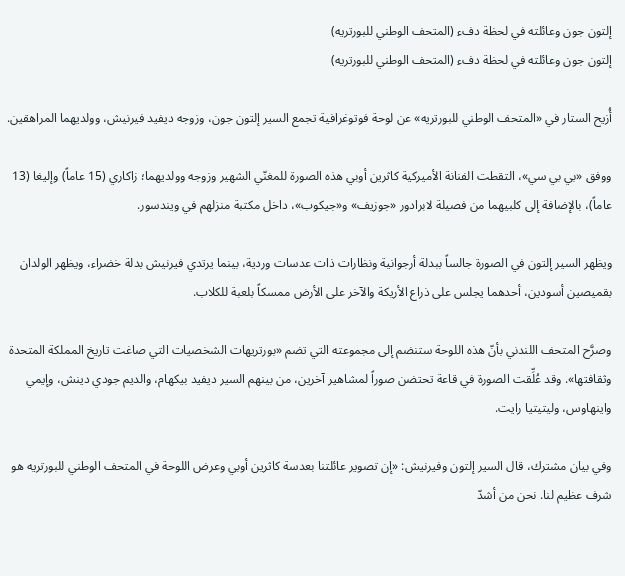إلتون جون وعائلته في لحظة دفء (المتحف الوطني للبورتريه)
إلتون جون وعائلته في لحظة دفء (المتحف الوطني للبورتريه)

أُزيح الستار في «المتحف الوطني للبورتريه» عن لوحة فوتوغرافية تجمع السير إلتون جون، وزوجه ديفيد فيرنيش، وولديهما المراهقين.

ووفق «بي بي سي»، التقطت الفنانة الأميركية كاثرين أوبي هذه الصورة للمغنّي الشهير وزوجه وولديهما؛ زاكاري (15 عاماً) وإليغا (13 عاماً)، بالإضافة إلى كلبيهما من فصيلة لابرادور «جوزيف» و«جيكوب»، داخل مكتبة منزلهم في ويندسور.

ويظهر السير إلتون في الصورة جالساً ببدلة أرجوانية ونظارات ذات عدسات وردية، بينما يرتدي فيرنيش بدلة خضراء، ويظهر الولدان بقميصين أسودين، أحدهما يجلس على ذراع الأريكة والآخر على الأرض ممسكاً بلعبة للكلاب.

وصرَّح المتحف اللندني بأنّ هذه اللوحة ستنضم إلى مجموعته التي تضم «بورتريهات الشخصيات التي صاغت تاريخ المملكة المتحدة وثقافتها». وقد عُلِّقت الصورة في قاعة تحتضن صوراً لمشاهير آخرين، من بينهم السير ديفيد بيكهام، والديم جودي دينش، وإيمي واينهاوس، وليتيتيا رايت.

وفي بيان مشترك، قال السير إلتون وفيرنيش: «إن تصوير عائلتنا بعدسة كاثرين أوبي وعرض اللوحة في المتحف الوطني للبورتريه هو شرف عظيم لنا. نحن من أشدّ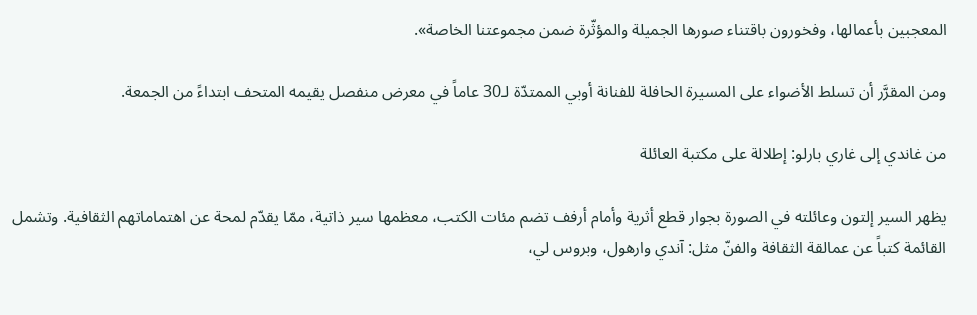المعجبين بأعمالها، وفخورون باقتناء صورها الجميلة والمؤثّرة ضمن مجموعتنا الخاصة».

ومن المقرَّر أن تسلط الأضواء على المسيرة الحافلة للفنانة أوبي الممتدّة لـ30 عاماً في معرض منفصل يقيمه المتحف ابتداءً من الجمعة.

من غاندي إلى غاري بارلو: إطلالة على مكتبة العائلة

يظهر السير إلتون وعائلته في الصورة بجوار قطع أثرية وأمام أرفف تضم مئات الكتب، معظمها سير ذاتية، ممّا يقدّم لمحة عن اهتماماتهم الثقافية. وتشمل القائمة كتباً عن عمالقة الثقافة والفنّ مثل: آندي وارهول، وبروس لي،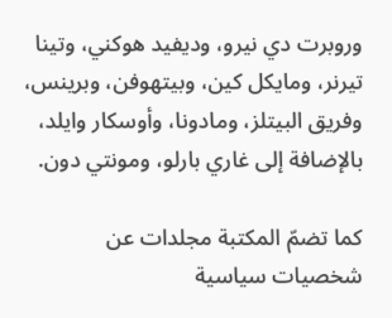وروبرت دي نيرو، وديفيد هوكني، وتينا تيرنر، ومايكل كين، وبيتهوفن، وبرينس، وفريق البيتلز، ومادونا، وأوسكار وايلد، بالإضافة إلى غاري بارلو، ومونتي دون.

كما تضمّ المكتبة مجلدات عن شخصيات سياسية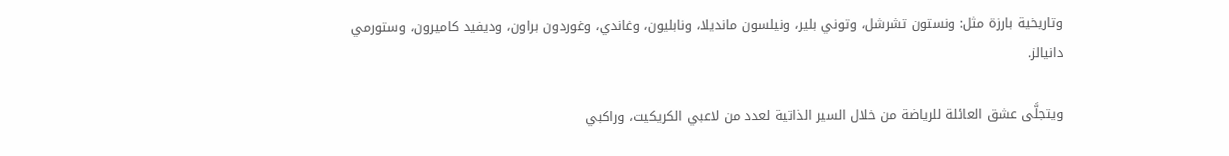وتاريخية بارزة مثل: ونستون تشرشل، وتوني بلير، ونيلسون مانديلا، ونابليون، وغاندي، وغوردون براون، وديفيد كاميرون، وستورمي دانيالز.

ويتجلَّى عشق العائلة للرياضة من خلال السير الذاتية لعدد من لاعبي الكريكيت، وراكبي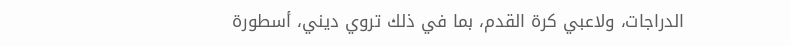الدراجات، ولاعبي كرة القدم، بما في ذلك تروي ديني، أسطورة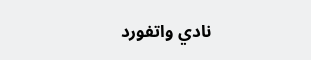نادي واتفورد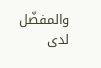والمفضّل لدى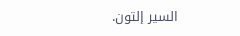السير إلتون.